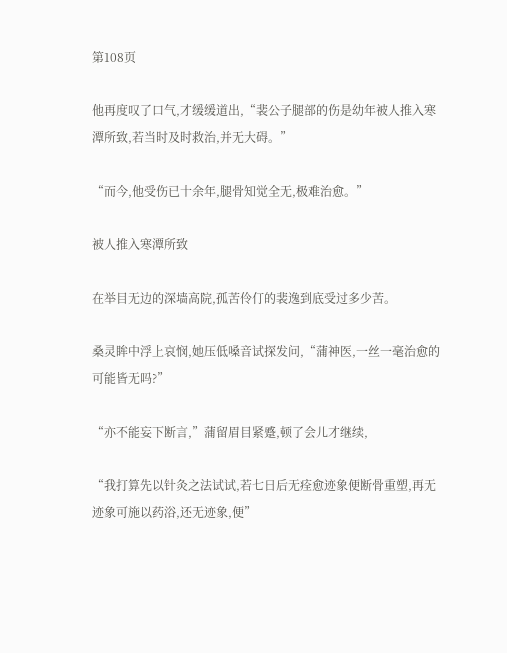第108页

他再度叹了口气,才缓缓道出,“裴公子腿部的伤是幼年被人推入寒潭所致,若当时及时救治,并无大碍。”

“而今,他受伤已十余年,腿骨知觉全无,极难治愈。”

被人推入寒潭所致

在举目无边的深墙高院,孤苦伶仃的裴逸到底受过多少苦。

桑灵眸中浮上哀悯,她压低嗓音试探发问,“蒲神医,一丝一毫治愈的可能皆无吗?”

“亦不能妄下断言,”蒲留眉目紧蹙,顿了会儿才继续,

“我打算先以针灸之法试试,若七日后无痊愈迹象便断骨重塑,再无迹象可施以药浴,还无迹象,便”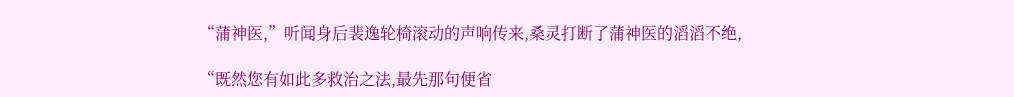“蒲神医,”听闻身后裴逸轮椅滚动的声响传来,桑灵打断了蒲神医的滔滔不绝,

“既然您有如此多救治之法,最先那句便省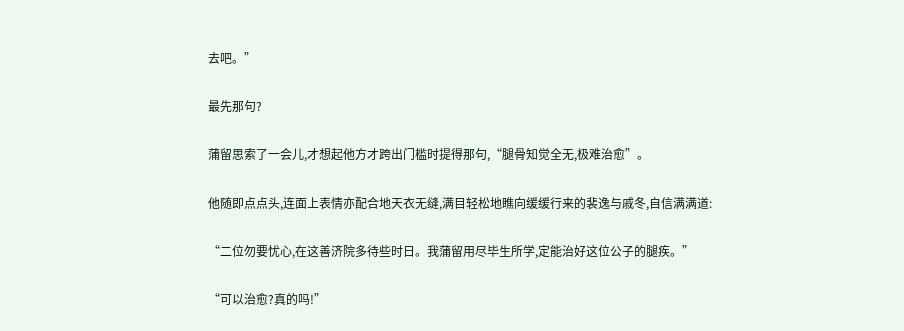去吧。”

最先那句?

蒲留思索了一会儿,才想起他方才跨出门槛时提得那句,“腿骨知觉全无,极难治愈”。

他随即点点头,连面上表情亦配合地天衣无缝,满目轻松地瞧向缓缓行来的裴逸与戚冬,自信满满道:

“二位勿要忧心,在这善济院多待些时日。我蒲留用尽毕生所学,定能治好这位公子的腿疾。”

“可以治愈?真的吗!”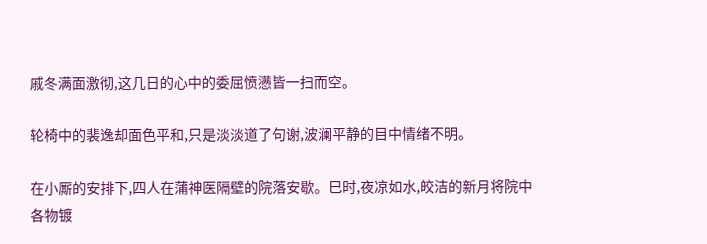戚冬满面激彻,这几日的心中的委屈愤懑皆一扫而空。

轮椅中的裴逸却面色平和,只是淡淡道了句谢,波澜平静的目中情绪不明。

在小厮的安排下,四人在蒲神医隔壁的院落安歇。巳时,夜凉如水,皎洁的新月将院中各物镀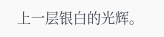上一层银白的光辉。